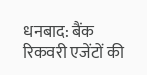धनबाद: बैंक रिकवरी एजेंटों की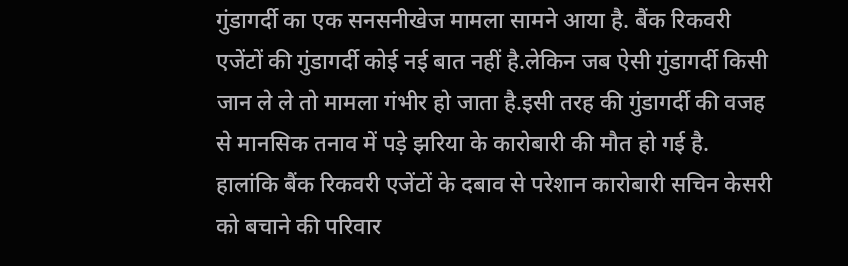गुंडागर्दी का एक सनसनीखेज मामला सामने आया है. बैंक रिकवरी एजेंटों की गुंडागर्दी कोई नई बात नहीं है.लेकिन जब ऐसी गुंडागर्दी किसी जान ले ले तो मामला गंभीर हो जाता है.इसी तरह की गुंडागर्दी की वजह से मानसिक तनाव में पड़े झरिया के कारोबारी की मौत हो गई है. हालांकि बैंक रिकवरी एजेंटों के दबाव से परेशान कारोबारी सचिन केसरी को बचाने की परिवार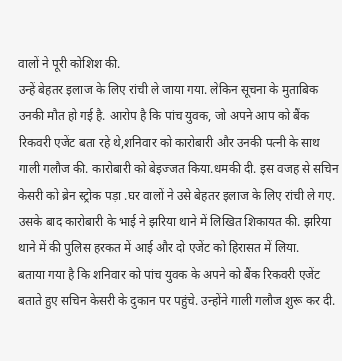वालों ने पूरी कोशिश की.
उन्हें बेहतर इलाज के लिए रांची ले जाया गया. लेकिन सूचना के मुताबिक उनकी मौत हो गई है. आरोप है कि पांच युवक, जो अपने आप को बैंक रिकवरी एजेंट बता रहे थे,शनिवार को कारोबारी और उनकी पत्नी के साथ गाली गलौज की. कारोबारी को बेइज्जत किया.धमकी दी. इस वजह से सचिन केसरी को ब्रेन स्ट्रोक पड़ा .घर वालों ने उसे बेहतर इलाज के लिए रांची ले गए. उसके बाद कारोबारी के भाई ने झरिया थाने में लिखित शिकायत की. झरिया थाने में की पुलिस हरकत में आई और दो एजेंट को हिरासत में लिया.
बताया गया है कि शनिवार को पांच युवक के अपने को बैंक रिकवरी एजेंट बताते हुए सचिन केसरी के दुकान पर पहुंचे. उन्होंने गाली गलौज शुरू कर दी.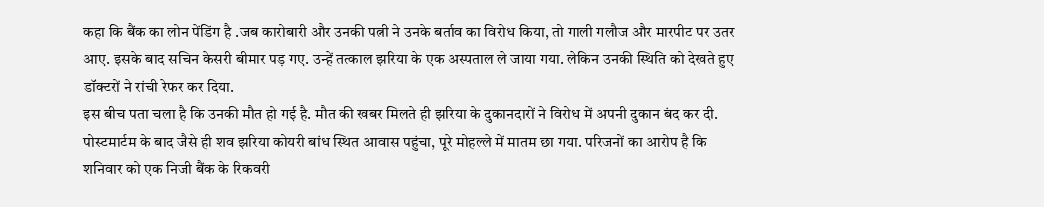कहा कि बैंक का लोन पेंडिंग है .जब कारोबारी और उनकी पत्नी ने उनके बर्ताव का विरोध किया, तो गाली गलौज और मारपीट पर उतर आए. इसके बाद सचिन केसरी बीमार पड़ गए. उन्हें तत्काल झरिया के एक अस्पताल ले जाया गया. लेकिन उनकी स्थिति को देखते हुए डॉक्टरों ने रांची रेफर कर दिया.
इस बीच पता चला है कि उनकी मौत हो गई है. मौत की खबर मिलते ही झरिया के दुकानदारों ने विरोध में अपनी दुकान बंद कर दी. पोस्टमार्टम के बाद जैसे ही शव झरिया कोयरी बांध स्थित आवास पहुंचा, पूरे मोहल्ले में मातम छा गया. परिजनों का आरोप है कि शनिवार को एक निजी बैंक के रिकवरी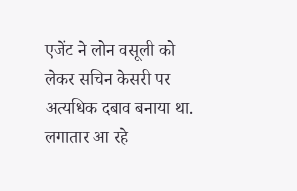एजेंट ने लोन वसूली को लेकर सचिन केसरी पर अत्यधिक दबाव बनाया था. लगातार आ रहे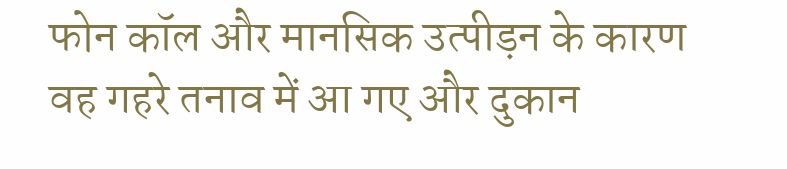फोन कॉल और मानसिक उत्पीड़न के कारण वह गहरे तनाव में आ गए और दुकान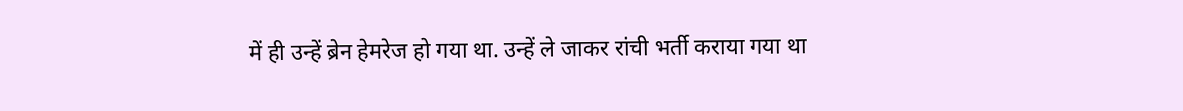में ही उन्हें ब्रेन हेमरेज हो गया था. उन्हें ले जाकर रांची भर्ती कराया गया था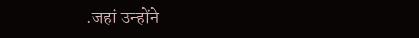.जहां उन्होंने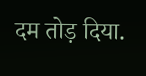दम तोड़ दिया.